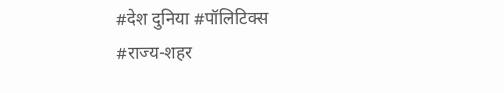#देश दुनिया #पॉलिटिक्स #राज्य-शहर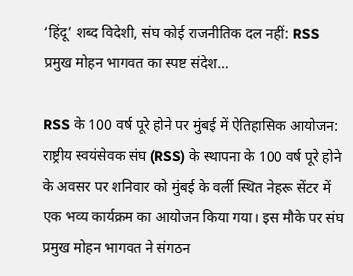‘हिंदू’ शब्द विदेशी, संघ कोई राजनीतिक दल नहीं: RSS प्रमुख मोहन भागवत का स्पष्ट संदेश…

RSS के 100 वर्ष पूरे होने पर मुंबई में ऐतिहासिक आयोजन: राष्ट्रीय स्वयंसेवक संघ (RSS) के स्थापना के 100 वर्ष पूरे होने के अवसर पर शनिवार को मुंबई के वर्ली स्थित नेहरू सेंटर में एक भव्य कार्यक्रम का आयोजन किया गया। इस मौके पर संघ प्रमुख मोहन भागवत ने संगठन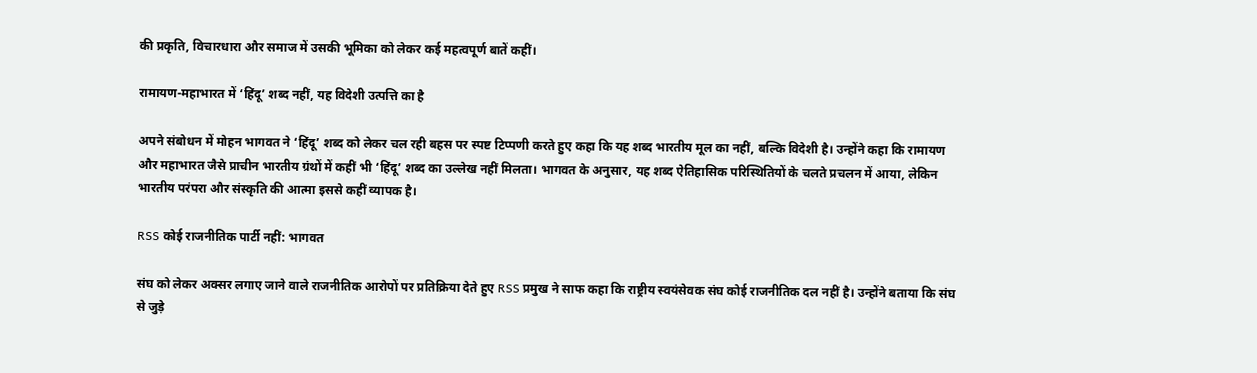की प्रकृति, विचारधारा और समाज में उसकी भूमिका को लेकर कई महत्वपूर्ण बातें कहीं।

रामायण-महाभारत में ‘हिंदू’ शब्द नहीं, यह विदेशी उत्पत्ति का है

अपने संबोधन में मोहन भागवत ने ‘हिंदू’ शब्द को लेकर चल रही बहस पर स्पष्ट टिप्पणी करते हुए कहा कि यह शब्द भारतीय मूल का नहीं, बल्कि विदेशी है। उन्होंने कहा कि रामायण और महाभारत जैसे प्राचीन भारतीय ग्रंथों में कहीं भी ‘हिंदू’ शब्द का उल्लेख नहीं मिलता। भागवत के अनुसार, यह शब्द ऐतिहासिक परिस्थितियों के चलते प्रचलन में आया, लेकिन भारतीय परंपरा और संस्कृति की आत्मा इससे कहीं व्यापक है।

RSS कोई राजनीतिक पार्टी नहीं: भागवत

संघ को लेकर अक्सर लगाए जाने वाले राजनीतिक आरोपों पर प्रतिक्रिया देते हुए RSS प्रमुख ने साफ कहा कि राष्ट्रीय स्वयंसेवक संघ कोई राजनीतिक दल नहीं है। उन्होंने बताया कि संघ से जुड़े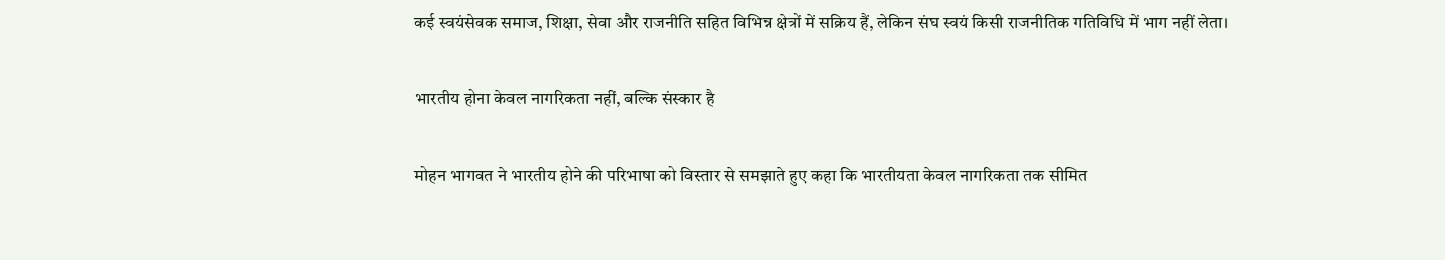कई स्वयंसेवक समाज, शिक्षा, सेवा और राजनीति सहित विभिन्न क्षेत्रों में सक्रिय हैं, लेकिन संघ स्वयं किसी राजनीतिक गतिविधि में भाग नहीं लेता।

भारतीय होना केवल नागरिकता नहीं, बल्कि संस्कार है

मोहन भागवत ने भारतीय होने की परिभाषा को विस्तार से समझाते हुए कहा कि भारतीयता केवल नागरिकता तक सीमित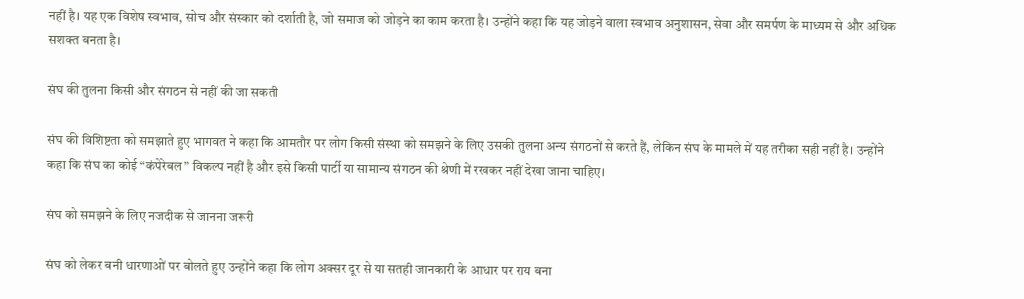नहीं है। यह एक विशेष स्वभाव, सोच और संस्कार को दर्शाती है, जो समाज को जोड़ने का काम करता है। उन्होंने कहा कि यह जोड़ने वाला स्वभाव अनुशासन, सेवा और समर्पण के माध्यम से और अधिक सशक्त बनता है।

संघ की तुलना किसी और संगठन से नहीं की जा सकती

संघ की विशिष्टता को समझाते हुए भागवत ने कहा कि आमतौर पर लोग किसी संस्था को समझने के लिए उसकी तुलना अन्य संगठनों से करते हैं, लेकिन संघ के मामले में यह तरीका सही नहीं है। उन्होंने कहा कि संघ का कोई “कंपेरेबल” विकल्प नहीं है और इसे किसी पार्टी या सामान्य संगठन की श्रेणी में रखकर नहीं देखा जाना चाहिए।

संघ को समझने के लिए नजदीक से जानना जरूरी

संघ को लेकर बनी धारणाओं पर बोलते हुए उन्होंने कहा कि लोग अक्सर दूर से या सतही जानकारी के आधार पर राय बना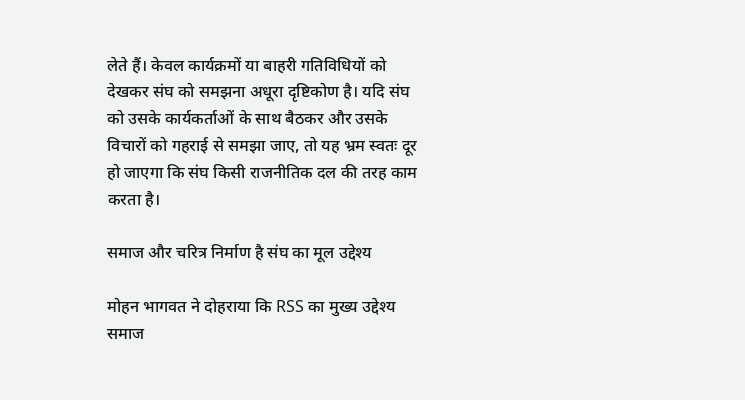लेते हैं। केवल कार्यक्रमों या बाहरी गतिविधियों को देखकर संघ को समझना अधूरा दृष्टिकोण है। यदि संघ को उसके कार्यकर्ताओं के साथ बैठकर और उसके विचारों को गहराई से समझा जाए, तो यह भ्रम स्वतः दूर हो जाएगा कि संघ किसी राजनीतिक दल की तरह काम करता है।

समाज और चरित्र निर्माण है संघ का मूल उद्देश्य

मोहन भागवत ने दोहराया कि RSS का मुख्य उद्देश्य समाज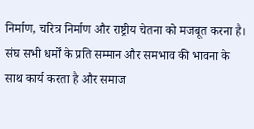निर्माण, चरित्र निर्माण और राष्ट्रीय चेतना को मजबूत करना है। संघ सभी धर्मों के प्रति सम्मान और समभाव की भावना के साथ कार्य करता है और समाज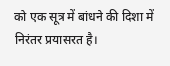को एक सूत्र में बांधने की दिशा में निरंतर प्रयासरत है।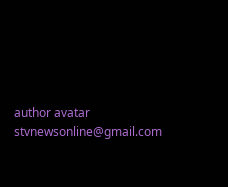author avatar
stvnewsonline@gmail.com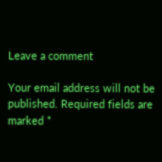Leave a comment

Your email address will not be published. Required fields are marked *